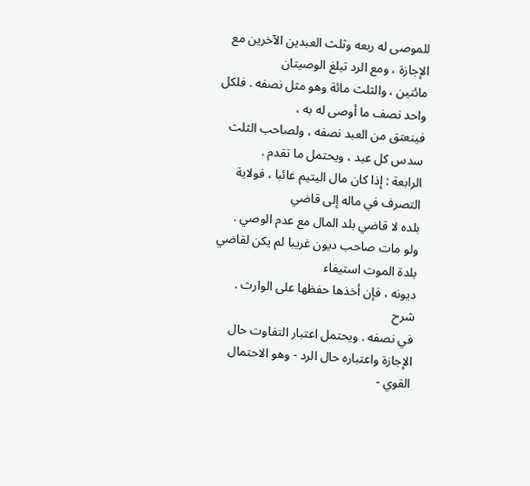للموصى له ربعه وثلث العبدين الآخرين مع الإجازة ، ومع الرد تبلغ الوصيتان
مائتين ، والثلث مائة وهو مثل نصفه . فلكل واحد نصف ما أوصى له به ،
فينعتق من العبد نصفه ، ولصاحب الثلث سدس كل عبد ، ويحتمل ما تقدم .
الرابعة : إذا كان مال اليتيم غائبا ، فولاية التصرف في ماله إلى قاضي
بلده لا قاضي بلد المال مع عدم الوصي .
ولو مات صاحب ديون غريبا لم يكن لقاضي بلدة الموت استيفاء
ديونه ، فإن أخذها حفظها على الوارث .
شرح
في نصفه . ويحتمل اعتبار التفاوت حال الإجازة واعتباره حال الرد - وهو الاحتمال
القوي -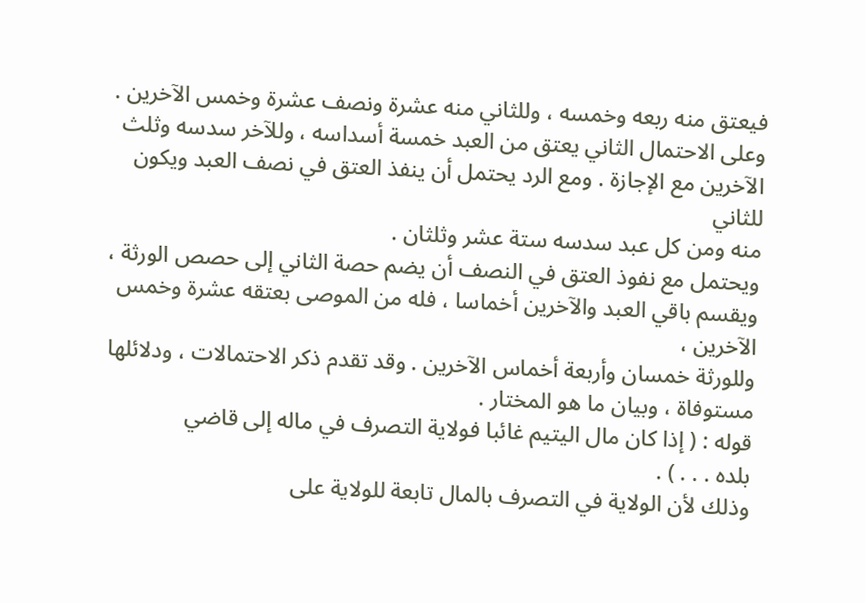فيعتق منه ربعه وخمسه ، وللثاني منه عشرة ونصف عشرة وخمس الآخرين .
وعلى الاحتمال الثاني يعتق من العبد خمسة أسداسه ، وللآخر سدسه وثلث
الآخرين مع الإجازة . ومع الرد يحتمل أن ينفذ العتق في نصف العبد ويكون للثاني
منه ومن كل عبد سدسه ستة عشر وثلثان .
ويحتمل مع نفوذ العتق في النصف أن يضم حصة الثاني إلى حصص الورثة ،
ويقسم باقي العبد والآخرين أخماسا ، فله من الموصى بعتقه عشرة وخمس الآخرين ،
وللورثة خمسان وأربعة أخماس الآخرين . وقد تقدم ذكر الاحتمالات ، ودلائلها
مستوفاة ، وبيان ما هو المختار .
قوله : ( إذا كان مال اليتيم غائبا فولاية التصرف في ماله إلى قاضي
بلده . . . ) .
وذلك لأن الولاية في التصرف بالمال تابعة للولاية على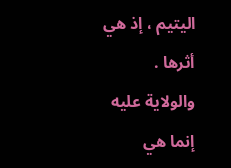اليتيم ، إذ هي أثرها .
والولاية عليه إنما هي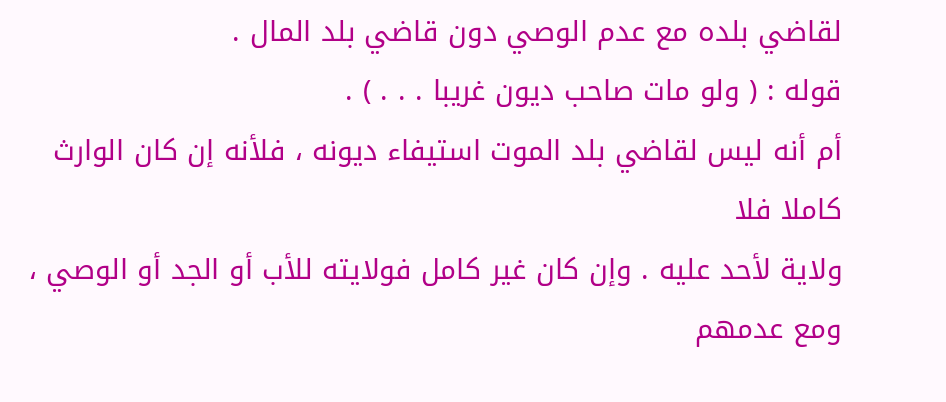لقاضي بلده مع عدم الوصي دون قاضي بلد المال .
قوله : ( ولو مات صاحب ديون غريبا . . . ) .
أم أنه ليس لقاضي بلد الموت استيفاء ديونه ، فلأنه إن كان الوارث كاملا فلا
ولاية لأحد عليه . وإن كان غير كامل فولايته للأب أو الجد أو الوصي ، ومع عدمهم